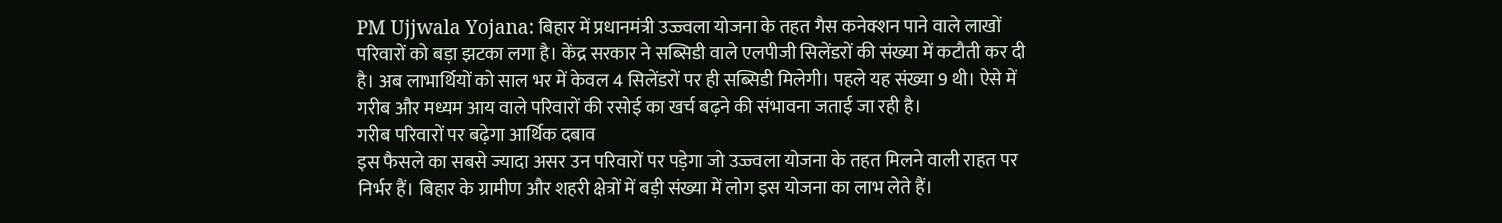PM Ujjwala Yojana: बिहार में प्रधानमंत्री उज्ज्वला योजना के तहत गैस कनेक्शन पाने वाले लाखों परिवारों को बड़ा झटका लगा है। केंद्र सरकार ने सब्सिडी वाले एलपीजी सिलेंडरों की संख्या में कटौती कर दी है। अब लाभार्थियों को साल भर में केवल 4 सिलेंडरों पर ही सब्सिडी मिलेगी। पहले यह संख्या 9 थी। ऐसे में गरीब और मध्यम आय वाले परिवारों की रसोई का खर्च बढ़ने की संभावना जताई जा रही है।
गरीब परिवारों पर बढ़ेगा आर्थिक दबाव
इस फैसले का सबसे ज्यादा असर उन परिवारों पर पड़ेगा जो उज्ज्वला योजना के तहत मिलने वाली राहत पर निर्भर हैं। बिहार के ग्रामीण और शहरी क्षेत्रों में बड़ी संख्या में लोग इस योजना का लाभ लेते हैं।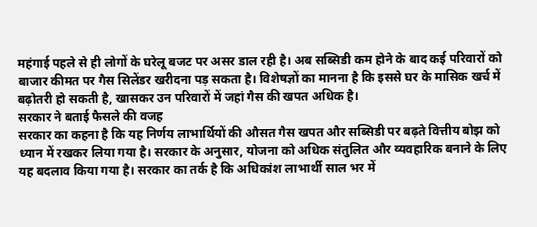महंगाई पहले से ही लोगों के घरेलू बजट पर असर डाल रही है। अब सब्सिडी कम होने के बाद कई परिवारों को बाजार कीमत पर गैस सिलेंडर खरीदना पड़ सकता है। विशेषज्ञों का मानना है कि इससे घर के मासिक खर्च में बढ़ोतरी हो सकती है, खासकर उन परिवारों में जहां गैस की खपत अधिक है।
सरकार ने बताई फैसले की वजह
सरकार का कहना है कि यह निर्णय लाभार्थियों की औसत गैस खपत और सब्सिडी पर बढ़ते वित्तीय बोझ को ध्यान में रखकर लिया गया है। सरकार के अनुसार, योजना को अधिक संतुलित और व्यवहारिक बनाने के लिए यह बदलाव किया गया है। सरकार का तर्क है कि अधिकांश लाभार्थी साल भर में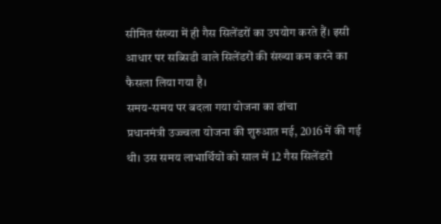सीमित संख्या में ही गैस सिलेंडरों का उपयोग करते हैं। इसी आधार पर सब्सिडी वाले सिलेंडरों की संख्या कम करने का फैसला लिया गया है।
समय-समय पर बदला गया योजना का ढांचा
प्रधानमंत्री उज्ज्वला योजना की शुरुआत मई, 2016 में की गई थी। उस समय लाभार्थियों को साल में 12 गैस सिलेंडरों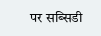पर सब्सिडी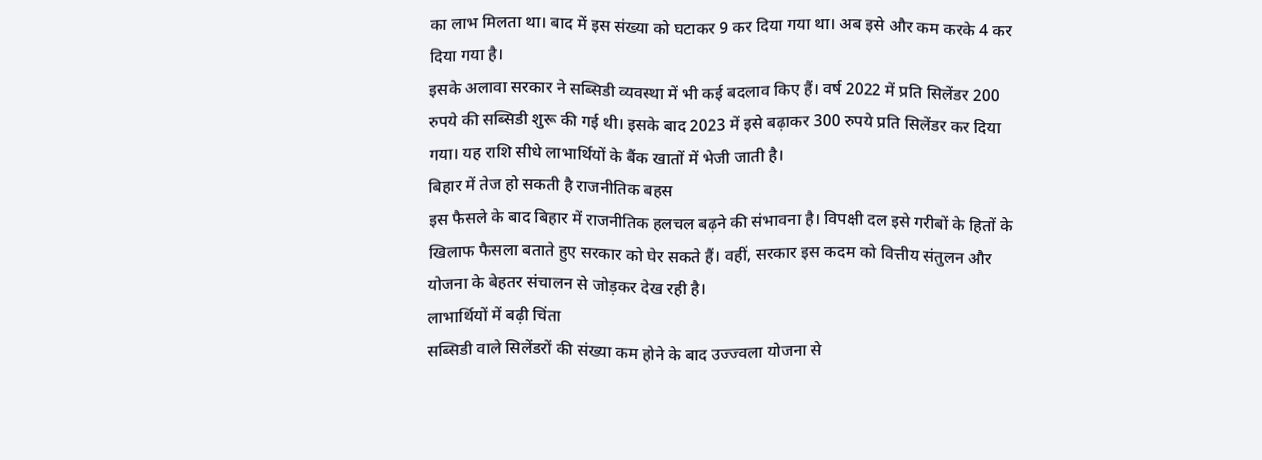का लाभ मिलता था। बाद में इस संख्या को घटाकर 9 कर दिया गया था। अब इसे और कम करके 4 कर दिया गया है।
इसके अलावा सरकार ने सब्सिडी व्यवस्था में भी कई बदलाव किए हैं। वर्ष 2022 में प्रति सिलेंडर 200 रुपये की सब्सिडी शुरू की गई थी। इसके बाद 2023 में इसे बढ़ाकर 300 रुपये प्रति सिलेंडर कर दिया गया। यह राशि सीधे लाभार्थियों के बैंक खातों में भेजी जाती है।
बिहार में तेज हो सकती है राजनीतिक बहस
इस फैसले के बाद बिहार में राजनीतिक हलचल बढ़ने की संभावना है। विपक्षी दल इसे गरीबों के हितों के खिलाफ फैसला बताते हुए सरकार को घेर सकते हैं। वहीं, सरकार इस कदम को वित्तीय संतुलन और योजना के बेहतर संचालन से जोड़कर देख रही है।
लाभार्थियों में बढ़ी चिंता
सब्सिडी वाले सिलेंडरों की संख्या कम होने के बाद उज्ज्वला योजना से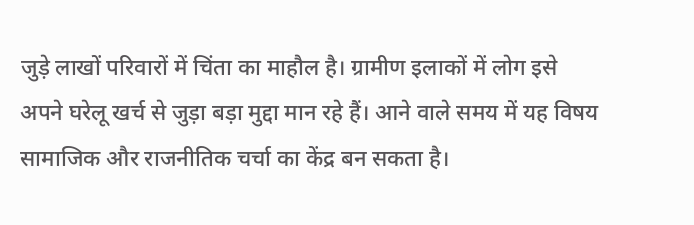जुड़े लाखों परिवारों में चिंता का माहौल है। ग्रामीण इलाकों में लोग इसे अपने घरेलू खर्च से जुड़ा बड़ा मुद्दा मान रहे हैं। आने वाले समय में यह विषय सामाजिक और राजनीतिक चर्चा का केंद्र बन सकता है।